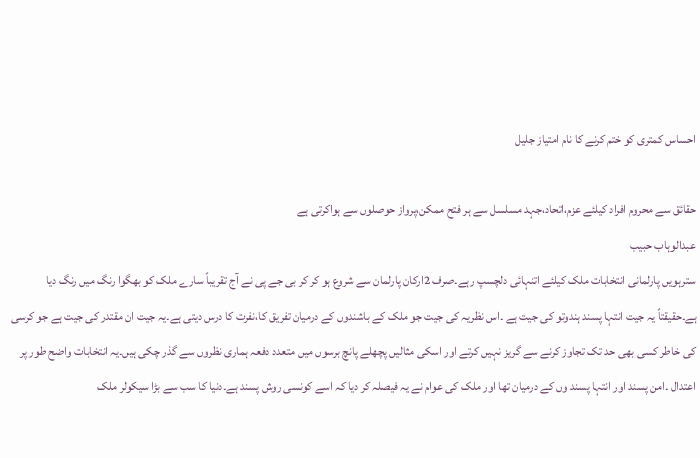احساس کمتری کو ختم کرنے کا نام امتیاز جلیل

حقائق سے محروم افراد کیلئے عزم،اتحاد،جہد مسلسل سے ہر فتح ممکن،پرواز حوصلوں سے ہواکرتی ہے
عبدالوہاب حبیب
سترہویں پارلمانی انتخابات ملک کیلئے اتنہائی دلچسپ رہے۔صرف 2ارکان پارلمان سے شروع ہو کر کر بی جے پی نے آج تقریباً سارے ملک کو بھگوا رنگ میں رنگ دیا ہے۔حقیقتاً یہ جیت انتہا پسند ہندوتو کی جیت ہے ۔اس نظریہ کی جیت جو ملک کے باشندوں کے درمیان تفریق کا،نفرت کا درس دیتی ہے۔یہ جیت ان مقتدر کی جیت ہے جو کرسی کی خاطر کسی بھی حد تک تجاوز کرنے سے گریز نہیں کرتے اور اسکی مثالیں پچھلے پانچ برسوں میں متعدد دفعہ ہماری نظروں سے گذر چکی ہیں۔یہ انتخابات واضح طور پر اعتدال ۔امن پسند اور انتہا پسند وں کے درمیان تھا اور ملک کی عوام نے یہ فیصلہ کر دیا کہ اسے کونسی روش پسند ہے۔دنیا کا سب سے بڑا سیکولر ملک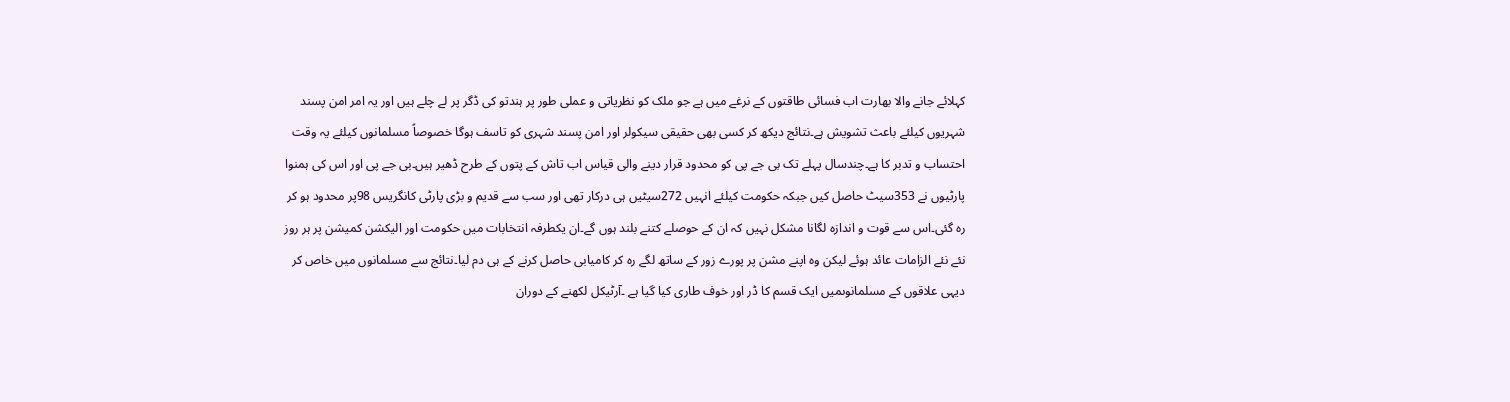کہلائے جانے والا بھارت اب فسائی طاقتوں کے نرغے میں ہے جو ملک کو نظریاتی و عملی طور پر ہندتو کی ڈگر پر لے چلے ہیں اور یہ امر امن پسند شہریوں کیلئے باعث تشویش ہے۔نتائج دیکھ کر کسی بھی حقیقی سیکولر اور امن پسند شہری کو تاسف ہوگا خصوصاً مسلمانوں کیلئے یہ وقت احتساب و تدبر کا ہے۔چندسال پہلے تک بی جے پی کو محدود قرار دینے والی قیاس اب تاش کے پتوں کے طرح ڈھیر ہیں۔بی جے پی اور اس کی ہمنوا پارٹیوں نے 353سیٹ حاصل کیں جبکہ حکومت کیلئے انہیں 272سیٹیں ہی درکار تھی اور سب سے قدیم و بڑی پارٹی کانگریس 98پر محدود ہو کر رہ گئی۔اس سے قوت و اندازہ لگانا مشکل نہیں کہ ان کے حوصلے کتنے بلند ہوں گے۔ان یکطرفہ انتخابات میں حکومت اور الیکشن کمیشن پر ہر روز نئے نئے الزامات عائد ہوئے لیکن وہ اپنے مشن پر پورے زور کے ساتھ لگے رہ کر کامیابی حاصل کرنے کے ہی دم لیا۔نتائج سے مسلمانوں میں خاص کر دیہی علاقوں کے مسلمانوںمیں ایک قسم کا ڈر اور خوف طاری کیا گیا ہے ۔آرٹیکل لکھنے کے دوران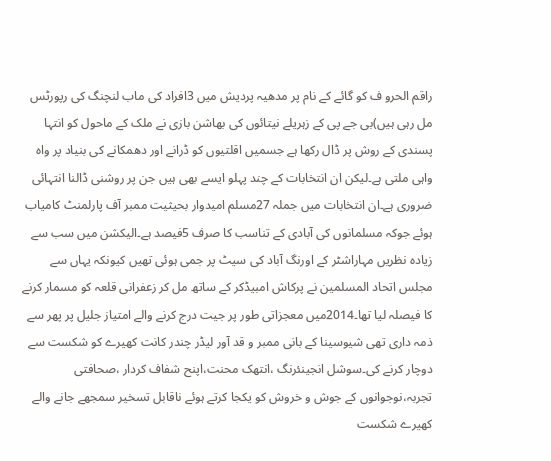راقم الحرو ف کو گائے کے نام پر مدھیہ پردیش میں 3افراد کی ماب لنچنگ کی رپورٹس مل رہی ہیں)بی جے پی کے زہریلے نیتائوں کی بھاشن بازی نے ملک کے ماحول کو انتہا پسندی کے روش پر ڈال رکھا ہے جسمیں اقلتیوں کو ڈرانے اور دھمکانے کی بنیاد پر واہ واہی ملتی ہے۔لیکن ان انتخابات کے چند پہلو ایسے بھی ہیں جن پر روشنی ڈالنا انتہائی ضروری ہے۔ان انتخابات میں جملہ 27مسلم امیدوار بحیثیت ممبر آف پارلمنٹ کامیاب ہوئے جوکہ مسلمانوں کی آبادی کے تناسب کا صرف 5فیصد ہے۔الیکشن میں سب سے زیادہ نظریں مہاراشٹر کے اورنگ آباد کی سیٹ پر جمی ہوئی تھیں کیونکہ یہاں سے مجلس اتحاد المسلمین نے پرکاش امبیڈکر کے ساتھ مل کر زعفرانی قلعہ کو مسمار کرنے کا فیصلہ لیا تھا۔2014میں معجزاتی طور پر جیت درج کرنے والے امتیاز جلیل پر پھر سے ذمہ داری تھی شیوسینا کے بانی ممبر و قد آور لیڈر چندر کانت کھیرے کو شکست سے دوچار کرنے کی۔سوشل انجینئرنگ ،انتھک محنت،اپنح شفاف کردار ،صحافتی تجربہ،نوجوانوں کے جوش و خروش کو یکجا کرتے ہوئے ناقابل تسخیر سمجھے جانے والے کھیرے شکست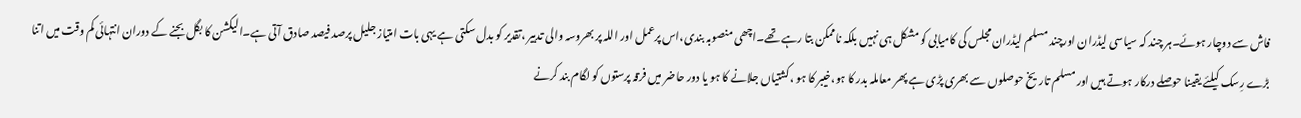فاش سے دوچار ہوئے۔ہر چند کہ سیاسی لیڈران اورچند مسلم لیڈران مجلس کی کامیابی کو مشکل ہی نہیں بلکہ ناممکن بتا رہے تھے۔اچھی منصوبہ بندی،اس پرعمل اور اللہ پر بھروسہ والی تدبیر ،تقدیر کو بدل سکتی ہے یہی بات امتیاز جلیل پرصد فیصد صادق آتی ہے۔الیکشن کا بگل بجنے کے دوران انتہائی کم وقت میں اتنا بڑے رِسک کیلئے یقینا حوصلے درکار ہوتے ہیں اور مسلم تاریخ حوصلوں سے بھری پڑی ہے پھر معاملہ بدر کا ہو،خیبر کا ہو ،کشتیاں جلانے کا ہو یا دور حاضر میں فرقہ پرستوں کو لگام بند کرنے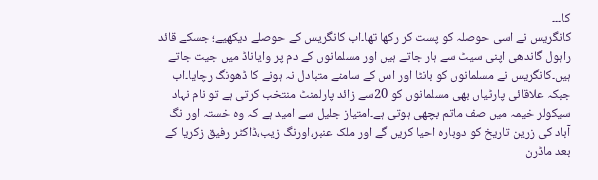کا۔۔۔
کانگریس نے اسی حوصلہ کو پست کر رکھا تھا۔اب کانگریس کے حوصلے دیکھیے؛ جسکے قائد راہول گاندھی اپنی سیٹ سے ہار جاتے ہیں اور مسلمانوں کے دم پر وایاناڈ میں جیت جاتے ہیں۔کانگریس نے مسلمانوں کو بانٹا اور اس کے سامنے متبادل نہ ہونے کا ڈھونگ رچایا۔اب جبکہ علاقائی پارٹیاں بھی مسلمانوں کو 20سے زائد پارلمنٹ منتخب کرتی ہے تو نام نہاد سیکولر خیمہ میں صف ماتم بچھی ہوتی ہے۔امتیاز جلیل سے امید ہے کہ وہ خستہ اور نگ آباد کی زرین تاریخ کو دوبارہ احیا کریں گے اور ملک عنبر،اورنگ زیب،ڈاکٹر رفیق زکریا کے بعد ماڈرن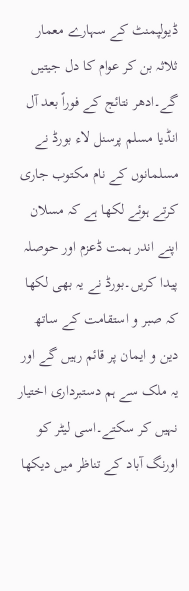ڈیولپمنٹ کے سہارے معمار ثلاثہ بن کر عوام کا دل جیتیں گے۔ادھر نتائج کے فوراً بعد آل انڈیا مسلم پرسنل لاء بورڈ نے مسلمانوں کے نام مکتوب جاری کرتے ہوئے لکھا ہے کہ مسلان اپنے اندر ہمت ڈعزم اور حوصلہ پیدا کریں۔بورڈ نے یہ بھی لکھا کہ صبر و استقامت کے ساتھ دین و ایمان پر قائم رہیں گے اور یہ ملک سے ہم دستبرداری اختیار نہیں کر سکتے۔اسی لیٹر کو اورنگ آباد کے تناظر میں دیکھا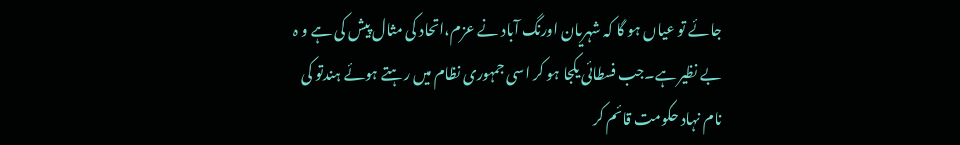جائے تو عیاں ہو گا کہ شہریان اورنگ آباد نے عزم،اتحاد کی مثال پیش کی ہے و ہ بے نظیر ہے۔جب فسطائی یکجا ہو کر اسی جمہوری نظام میں رہتے ہوئے ہندتو کی نام نہاد حکومت قائم کر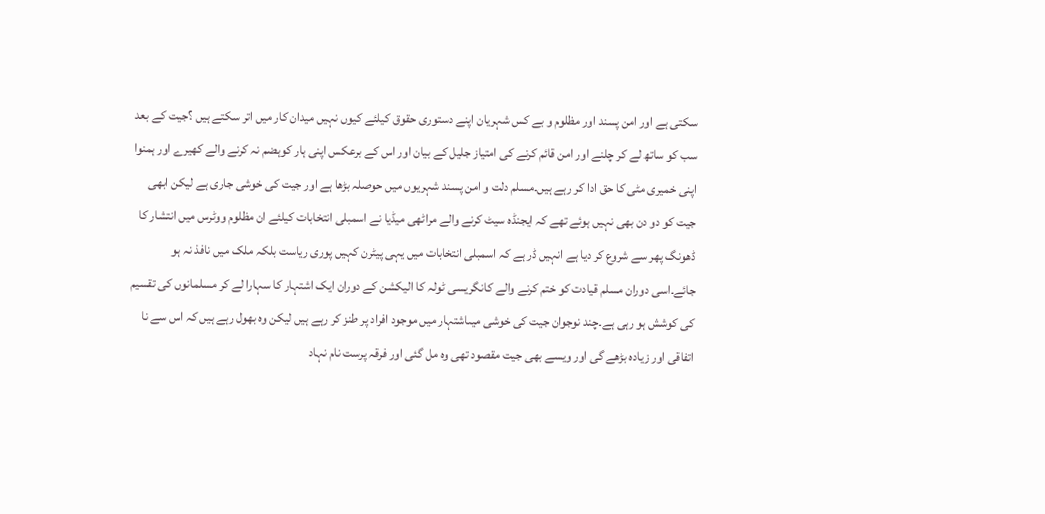سکتی ہے اور امن پسند اور مظلوم و بے کس شہریان اپنے دستوری حقوق کیلئے کیوں نہیں میدان کار میں اتر سکتے ہیں ؟جیت کے بعد سب کو ساتھ لے کر چلنے اور امن قائم کرنے کی امتیاز جلیل کے بیان اور اس کے برعکس اپنی ہار کوہضم نہ کرنے والے کھیرے اور ہمنوا اپنی خمیری مٹی کا حق ادا کر رہے ہیں۔مسلم دلت و امن پسند شہریوں میں حوصلہ بڑھا ہے اور جیت کی خوشی جاری ہے لیکن ابھی جیت کو دو دن بھی نہیں ہوئے تھے کہ ایجنڈہ سیٹ کرنے والے مراٹھی میڈیا نے اسمبلی انتخابات کیلئے ان مظلوم ووٹرس میں انتشار کا ڈھونگ پھر سے شروع کر دیا ہے انہیں ڈر ہے کہ اسمبلی انتخابات میں یہی پیٹرن کہیں پوری ریاست بلکہ ملک میں نافذ نہ ہو جائے۔اسی دوران مسلم قیادت کو ختم کرنے والے کانگریسی ٹولہ کا الیکشن کے دوران ایک اشتہار کا سہارا لے کر مسلمانوں کی تقسیم کی کوشش ہو رہی ہے۔چند نوجوان جیت کی خوشی میںاشتہار میں موجود افراد پر طنز کر رہے ہیں لیکن وہ بھول رہے ہیں کہ اس سے نا اتفاقی اور زیادہ بڑھے گی اور ویسے بھی جیت مقصود تھی وہ مل گئی اور فرقہ پرست نام نہاد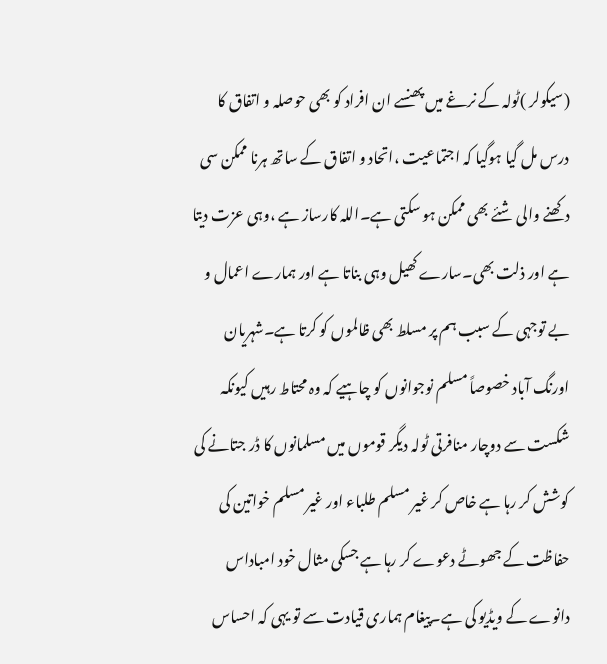(سیکولر )ٹولہ کے نرغے میں پھنسے ان افراد کو بھی حوصلہ و اتفاق کا درس مل گیا ہوگیا کہ اجتماعیت ،اتحاد و اتفاق کے ساتھ ہرنا ممکن سی دکھنے والی شئے بھی ممکن ہو سکتی ہے۔اللہ کارساز ہے ،وہی عزت دیتا ہے اور ذلت بھی۔سارے کھیل وہی بناتا ہے اور ہمارے اعمال و بے توجہی کے سبب ہم پر مسلط بھی ظالموں کو کرتا ہے۔شہریان اورنگ آباد خصوصاً مسلم نوجوانوں کو چاہیے کہ وہ محتاط رہیں کیونکہ شکست سے دوچار منافرتی ٹولہ دیگر قوموں میں مسلمانوں کا ڈر جتانے کی کوشش کر رہا ہے خاص کر غیر مسلم طلباء اور غیر مسلم خواتین کی حفاظت کے جھوٹے دعوے کر رہا ہے جسکی مثال خود امباداس دانوے کے ویڈیو کی ہے۔پیغام ہماری قیادت سے تو یہی کہ احساس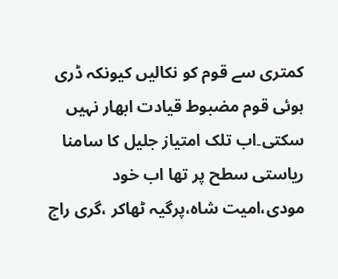کمتری سے قوم کو نکالیں کیونکہ ڈری ہوئی قوم مضبوط قیادت ابھار نہیں سکتی۔اب تلک امتیاز جلیل کا سامنا ریاستی سطح پر تھا اب خود مودی،امیت شاہ،پرگیہ ٹھاکر ،گری راج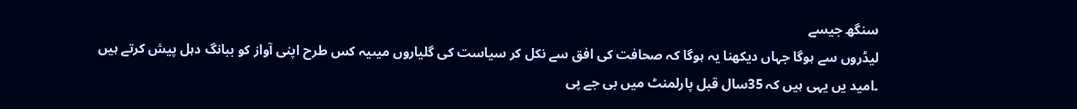سنگھ جیسے
لیڈروں سے ہوگا جہاں دیکھنا یہ ہوگا کہ صحافت کی افق سے نکل کر سیاست کی گلیاروں میںیہ کس طرح اپنی آواز کو ببانگ دہل پیش کرتے ہیں ۔امید یں یہی ہیں کہ 35سال قبل پارلمنٹ میں بی جے پی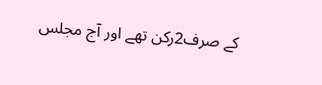کے صرف2رکن تھے اور آج مجلس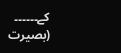کے۔۔۔۔۔۔
(بصیرت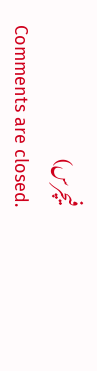فیچرس)
Comments are closed.